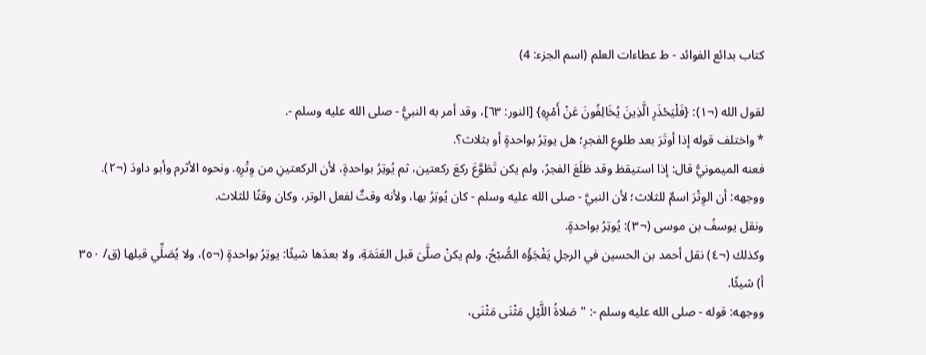كتاب بدائع الفوائد - ط عطاءات العلم (اسم الجزء: 4)

لقول الله (¬١): {فَلْيَحْذَرِ الَّذِينَ يُخَالِفُونَ عَنْ أَمْرِهِ} [النور: ٦٣]، وقد أمر به النبيُّ - صلى الله عليه وسلم -.
* واختلف قوله إذا أوتَرَ بعد طلوعِ الفجرِ؛ هل يوتِرُ بواحدةٍ أو بثلاث؟.
فعنه الميمونيُّ قال: إذا استيقظ وقد طَلَعَ الفجرُ، ولم يكن تَطَوَّعَ ركعَ ركعتين، ثم يُوتِرُ بواحدةٍ، لأن الركعتينِ من وِتْرِهِ. ونحوه الأثرم وأبو داودَ (¬٢).
ووجهه: أن الوِتْرَ اسمٌ للثلاث؛ لأن النبيَّ - صلى الله عليه وسلم - كان يُوتِرُ بها، ولأنه وقتٌ لفعل الوتر، وكان وقتًا للثلاث.
ونقل يوسفُ بن موسى (¬٣): يُوتِرُ بواحدةٍ.
وكذلك (¬٤) نقل أحمد بن الحسين في الرجلِ يَفْجَؤُه الصُّبْحُ، ولم يكنْ صلَّىَ قبل العَتَمَةِ، ولا بعدَها شيئًا: يوتِرُ بواحدةٍ (¬٥)، ولا يُصَلِّي قبلها (ق/ ٣٥٠ أ) شيئًا.
ووجهه: قوله - صلى الله عليه وسلم -: "صَلاةُ اللَّيْلِ مَثْنَى مَثْنَى،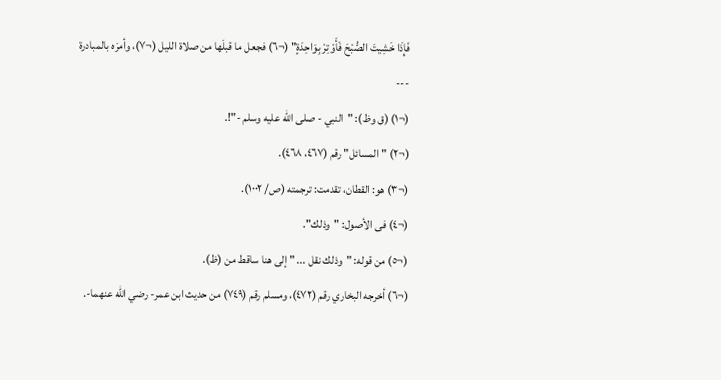فَإِذَا خَشِيتَ الصُّبْحَ فَأَوْتِرْ بِوَاحِدَةٍ" (¬٦) فجعل ما قبلَها من صلاة الليل (¬٧)، وأمرَه بالمبادرة
---
(¬١) (ق وظ): "النبي - صلى الله عليه وسلم -"!.
(¬٢) "المسائل" رقم (٤٦٧، ٤٦٨).
(¬٣) هو: القطان، تقدمت: ترجمته (ص/ ١٠٠٢).
(¬٤) فى الأصول: "وذلك".
(¬٥) من قوله: "وذلك نقل ... " إلى هنا ساقط من (ظ).
(¬٦) أخرجه البخاري رقم (٤٧٢)، ومسلم رقم (٧٤٩) من حديث ابن عمر- رضي الله عنهما-.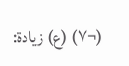(¬٧) (ع) زيادة: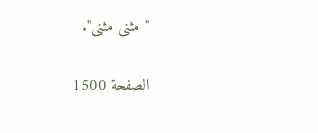"مثنى مثنى".

الصفحة 1500